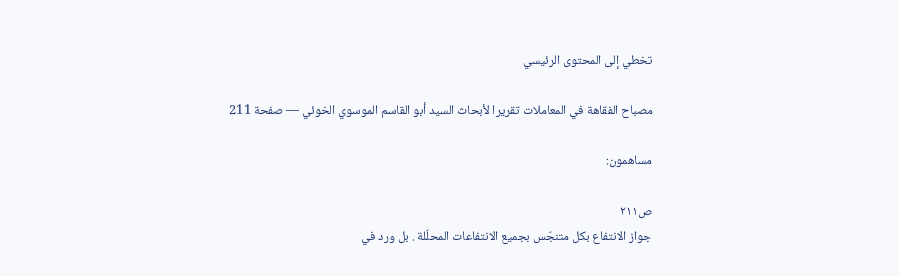تخطي إلى المحتوى الرئيسي

مصباح الفقاهة في المعاملات تقريرا لأبحاث السيد أبو القاسم الموسوي الخوئي — صفحة 211

مساهمون:

ص٢١١
جواز الانتفاع بكل متنجّس بجميع الانتفاعات المحلّلة . بل ورد في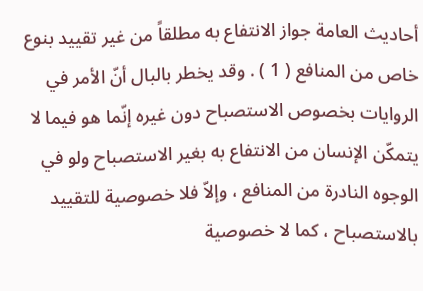أحاديث العامة جواز الانتفاع به مطلقاً من غير تقييد بنوع خاص من المنافع ( 1 ) . وقد يخطر بالبال أنّ الأمر في الروايات بخصوص الاستصباح دون غيره إنّما هو فيما لا يتمكّن الإنسان من الانتفاع به بغير الاستصباح ولو في الوجوه النادرة من المنافع ، وإلاّ فلا خصوصية للتقييد بالاستصباح ، كما لا خصوصية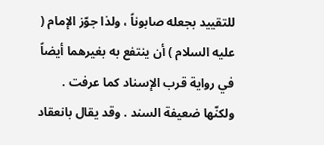للتقييد بجعله صابوناً ، ولذا جوّز الإمام ( عليه السلام ) أن ينتفع به بغيرهما أيضاً في رواية قرب الإسناد كما عرفت . ولكنّها ضعيفة السند . وقد يقال بانعقاد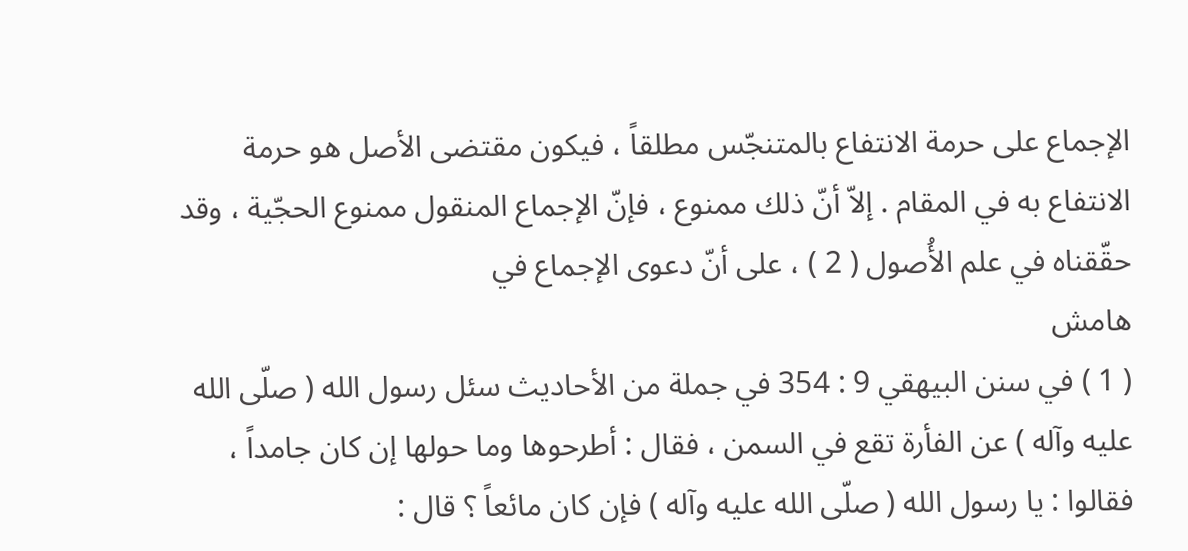الإجماع على حرمة الانتفاع بالمتنجّس مطلقاً ، فيكون مقتضى الأصل هو حرمة الانتفاع به في المقام . إلاّ أنّ ذلك ممنوع ، فإنّ الإجماع المنقول ممنوع الحجّية ، وقد حقّقناه في علم الأُصول ( 2 ) ، على أنّ دعوى الإجماع في
هامش
( 1 ) في سنن البيهقي 9 : 354 في جملة من الأحاديث سئل رسول الله ( صلّى الله عليه وآله ) عن الفأرة تقع في السمن ، فقال : أطرحوها وما حولها إن كان جامداً ، فقالوا : يا رسول الله ( صلّى الله عليه وآله ) فإن كان مائعاً ؟ قال :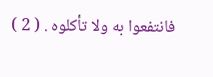فانتفعوا به ولا تأكلوه . ( 2 )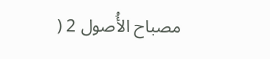مصباح الأُصول 2 (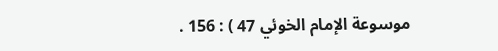موسوعة الإمام الخوئي 47 ) : 156 .